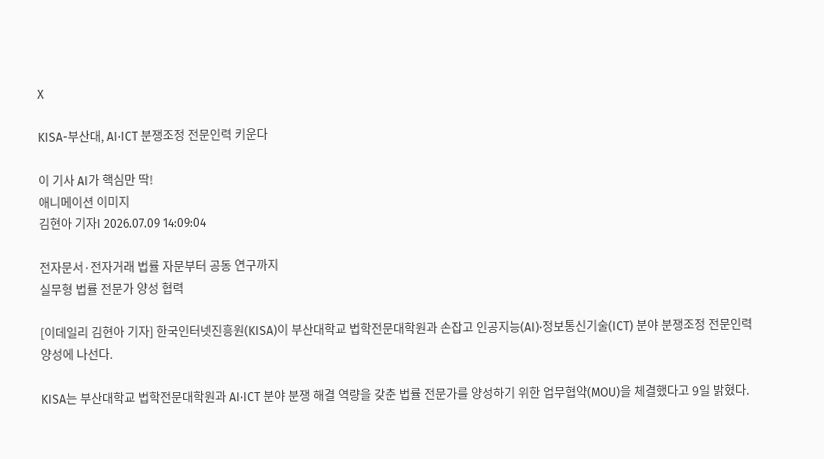X

KISA-부산대, AI·ICT 분쟁조정 전문인력 키운다

이 기사 AI가 핵심만 딱!
애니메이션 이미지
김현아 기자I 2026.07.09 14:09:04

전자문서·전자거래 법률 자문부터 공동 연구까지
실무형 법률 전문가 양성 협력

[이데일리 김현아 기자] 한국인터넷진흥원(KISA)이 부산대학교 법학전문대학원과 손잡고 인공지능(AI)·정보통신기술(ICT) 분야 분쟁조정 전문인력 양성에 나선다.

KISA는 부산대학교 법학전문대학원과 AI·ICT 분야 분쟁 해결 역량을 갖춘 법률 전문가를 양성하기 위한 업무협약(MOU)을 체결했다고 9일 밝혔다.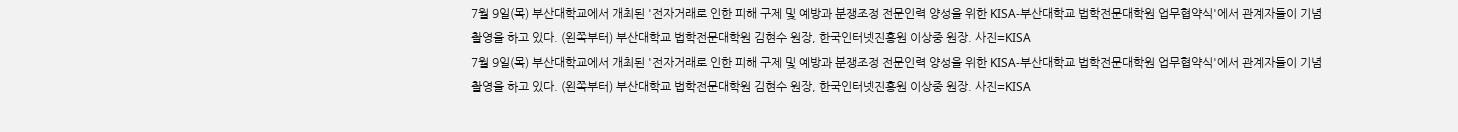7월 9일(목) 부산대학교에서 개최된 '전자거래로 인한 피해 구제 및 예방과 분쟁조정 전문인력 양성을 위한 KISA-부산대학교 법학전문대학원 업무협약식'에서 관계자들이 기념 촬영을 하고 있다. (왼쪽부터) 부산대학교 법학전문대학원 김현수 원장, 한국인터넷진흥원 이상중 원장. 사진=KISA
7월 9일(목) 부산대학교에서 개최된 '전자거래로 인한 피해 구제 및 예방과 분쟁조정 전문인력 양성을 위한 KISA-부산대학교 법학전문대학원 업무협약식'에서 관계자들이 기념 촬영을 하고 있다. (왼쪽부터) 부산대학교 법학전문대학원 김현수 원장, 한국인터넷진흥원 이상중 원장. 사진=KISA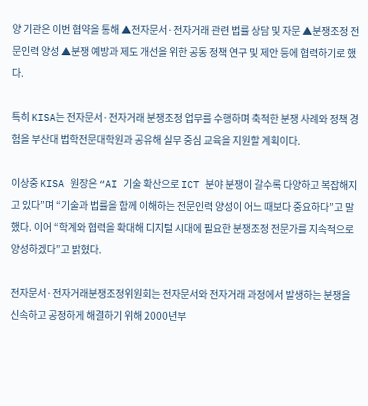양 기관은 이번 협약을 통해 ▲전자문서·전자거래 관련 법률 상담 및 자문 ▲분쟁조정 전문인력 양성 ▲분쟁 예방과 제도 개선을 위한 공동 정책 연구 및 제안 등에 협력하기로 했다.

특히 KISA는 전자문서·전자거래 분쟁조정 업무를 수행하며 축적한 분쟁 사례와 정책 경험을 부산대 법학전문대학원과 공유해 실무 중심 교육을 지원할 계획이다.

이상중 KISA 원장은 “AI 기술 확산으로 ICT 분야 분쟁이 갈수록 다양하고 복잡해지고 있다”며 “기술과 법률을 함께 이해하는 전문인력 양성이 어느 때보다 중요하다”고 말했다. 이어 “학계와 협력을 확대해 디지털 시대에 필요한 분쟁조정 전문가를 지속적으로 양성하겠다”고 밝혔다.

전자문서·전자거래분쟁조정위원회는 전자문서와 전자거래 과정에서 발생하는 분쟁을 신속하고 공정하게 해결하기 위해 2000년부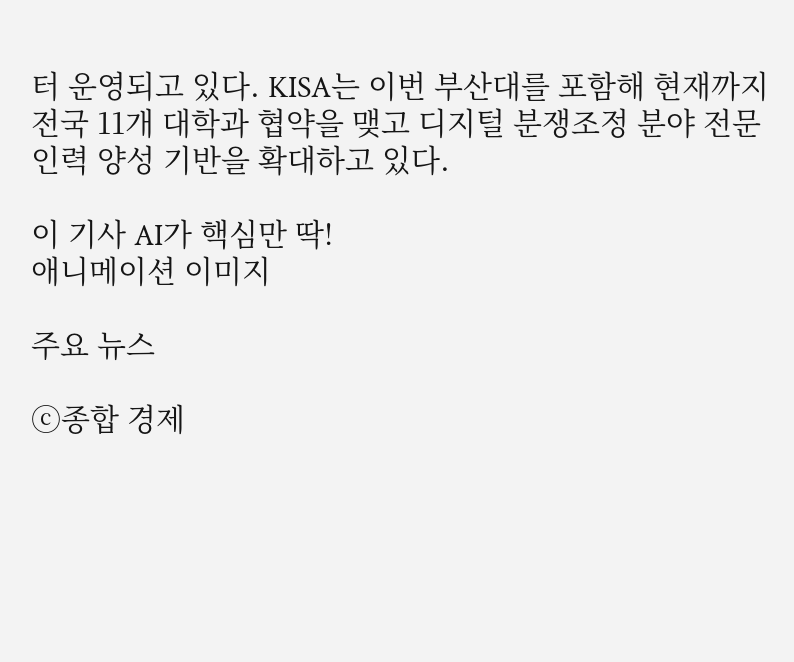터 운영되고 있다. KISA는 이번 부산대를 포함해 현재까지 전국 11개 대학과 협약을 맺고 디지털 분쟁조정 분야 전문인력 양성 기반을 확대하고 있다.

이 기사 AI가 핵심만 딱!
애니메이션 이미지

주요 뉴스

ⓒ종합 경제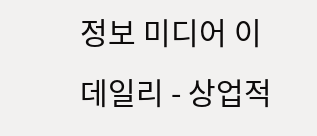정보 미디어 이데일리 - 상업적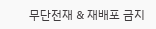무단전재 & 재배포 금지